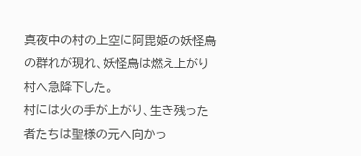真夜中の村の上空に阿毘姫の妖怪鳥の群れが現れ、妖怪鳥は燃え上がり村へ急降下した。
村には火の手が上がり、生き残った者たちは聖様の元へ向かっ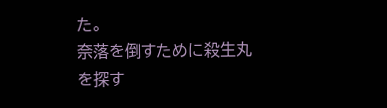た。
奈落を倒すために殺生丸を探す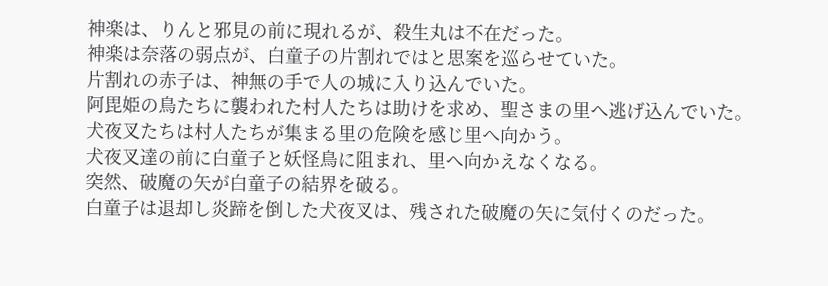神楽は、りんと邪見の前に現れるが、殺生丸は不在だった。
神楽は奈落の弱点が、白童子の片割れではと思案を巡らせていた。
片割れの赤子は、神無の手で人の城に入り込んでいた。
阿毘姫の鳥たちに襲われた村人たちは助けを求め、聖さまの里へ逃げ込んでいた。
犬夜叉たちは村人たちが集まる里の危険を感じ里へ向かう。
犬夜叉達の前に白童子と妖怪鳥に阻まれ、里へ向かえなくなる。
突然、破魔の矢が白童子の結界を破る。
白童子は退却し炎蹄を倒した犬夜叉は、残された破魔の矢に気付くのだった。